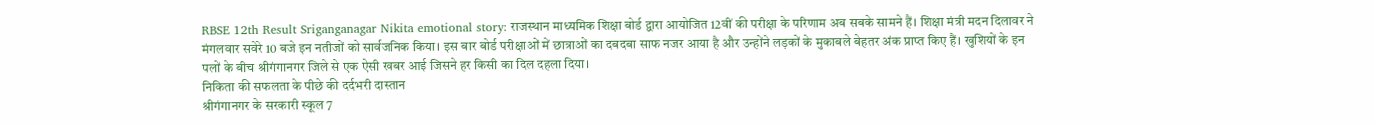RBSE 12th Result Sriganganagar Nikita emotional story: राजस्थान माध्यमिक शिक्षा बोर्ड द्वारा आयोजित 12वीं की परीक्षा के परिणाम अब सबके सामने हैं। शिक्षा मंत्री मदन दिलावर ने मंगलवार सवेरे 10 बजे इन नतीजों को सार्वजनिक किया। इस बार बोर्ड परीक्षाओं में छात्राओं का दबदबा साफ नजर आया है और उन्होंने लड़कों के मुकाबले बेहतर अंक प्राप्त किए हैं। खुशियों के इन पलों के बीच श्रीगंगानगर जिले से एक ऐसी खबर आई जिसने हर किसी का दिल दहला दिया।
निकिता की सफलता के पीछे की दर्दभरी दास्तान
श्रीगंगानगर के सरकारी स्कूल 7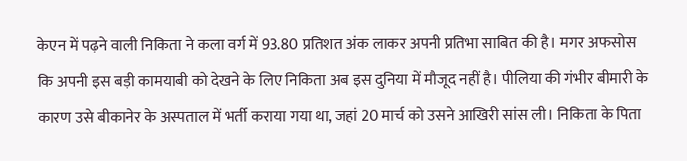केएन में पढ़ने वाली निकिता ने कला वर्ग में 93.80 प्रतिशत अंक लाकर अपनी प्रतिभा साबित की है। मगर अफसोस कि अपनी इस बड़ी कामयाबी को देखने के लिए निकिता अब इस दुनिया में मौजूद नहीं है। पीलिया की गंभीर बीमारी के कारण उसे बीकानेर के अस्पताल में भर्ती कराया गया था, जहां 20 मार्च को उसने आखिरी सांस ली। निकिता के पिता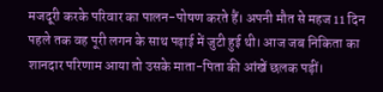मजदूरी करके परिवार का पालन-पोषण करते हैं। अपनी मौत से महज 11 दिन पहले तक वह पूरी लगन के साथ पढ़ाई में जुटी हुई थी। आज जब निकिता का शानदार परिणाम आया तो उसके माता-पिता की आंखें छलक पड़ीं।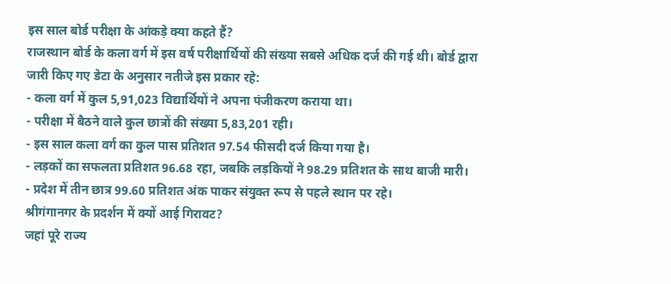इस साल बोर्ड परीक्षा के आंकड़े क्या कहते हैं?
राजस्थान बोर्ड के कला वर्ग में इस वर्ष परीक्षार्थियों की संख्या सबसे अधिक दर्ज की गई थी। बोर्ड द्वारा जारी किए गए डेटा के अनुसार नतीजे इस प्रकार रहे:
- कला वर्ग में कुल 5,91,023 विद्यार्थियों ने अपना पंजीकरण कराया था।
- परीक्षा में बैठने वाले कुल छात्रों की संख्या 5,83,201 रही।
- इस साल कला वर्ग का कुल पास प्रतिशत 97.54 फीसदी दर्ज किया गया है।
- लड़कों का सफलता प्रतिशत 96.68 रहा, जबकि लड़कियों ने 98.29 प्रतिशत के साथ बाजी मारी।
- प्रदेश में तीन छात्र 99.60 प्रतिशत अंक पाकर संयुक्त रूप से पहले स्थान पर रहे।
श्रीगंगानगर के प्रदर्शन में क्यों आई गिरावट?
जहां पूरे राज्य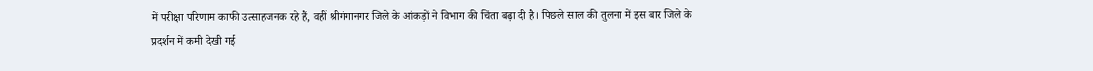में परीक्षा परिणाम काफी उत्साहजनक रहे हैं, वहीं श्रीगंगानगर जिले के आंकड़ों ने विभाग की चिंता बढ़ा दी है। पिछले साल की तुलना में इस बार जिले के प्रदर्शन में कमी देखी गई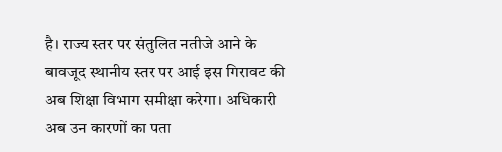है। राज्य स्तर पर संतुलित नतीजे आने के बावजूद स्थानीय स्तर पर आई इस गिरावट की अब शिक्षा विभाग समीक्षा करेगा। अधिकारी अब उन कारणों का पता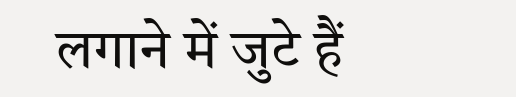लगाने में जुटे हैं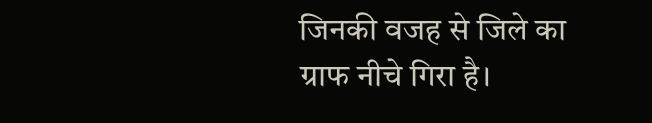जिनकी वजह से जिले का ग्राफ नीचे गिरा है।